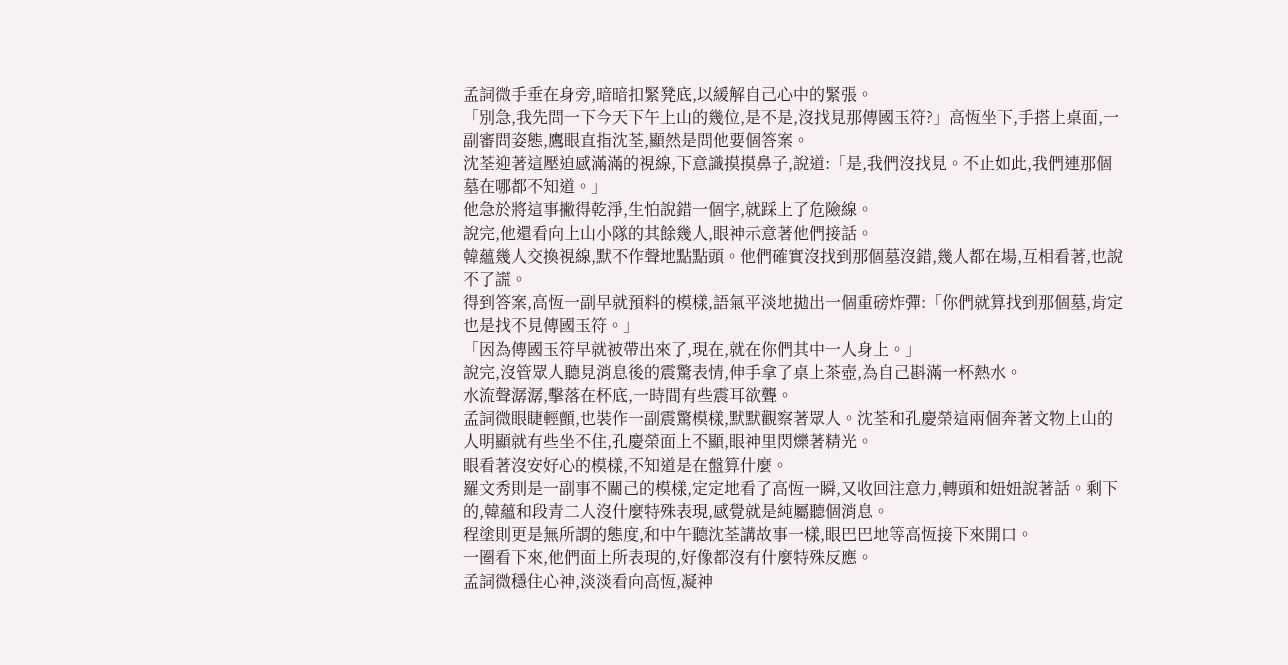孟詞微手垂在身旁,暗暗扣緊凳底,以緩解自己心中的緊張。
「別急,我先問一下今天下午上山的幾位,是不是,沒找見那傳國玉符?」高恆坐下,手搭上桌面,一副審問姿態,鷹眼直指沈荃,顯然是問他要個答案。
沈荃迎著這壓迫感滿滿的視線,下意識摸摸鼻子,說道:「是,我們沒找見。不止如此,我們連那個墓在哪都不知道。」
他急於將這事撇得乾淨,生怕說錯一個字,就踩上了危險線。
說完,他還看向上山小隊的其餘幾人,眼神示意著他們接話。
韓蘊幾人交換視線,默不作聲地點點頭。他們確實沒找到那個墓沒錯,幾人都在場,互相看著,也說不了謊。
得到答案,高恆一副早就預料的模樣,語氣平淡地拋出一個重磅炸彈:「你們就算找到那個墓,肯定也是找不見傳國玉符。」
「因為傳國玉符早就被帶出來了,現在,就在你們其中一人身上。」
說完,沒管眾人聽見消息後的震驚表情,伸手拿了桌上茶壺,為自己斟滿一杯熱水。
水流聲潺潺,擊落在杯底,一時間有些震耳欲聾。
孟詞微眼睫輕顫,也裝作一副震驚模樣,默默觀察著眾人。沈荃和孔慶榮這兩個奔著文物上山的人明顯就有些坐不住,孔慶榮面上不顯,眼神里閃爍著精光。
眼看著沒安好心的模樣,不知道是在盤算什麼。
羅文秀則是一副事不關己的模樣,定定地看了高恆一瞬,又收回注意力,轉頭和妞妞說著話。剩下的,韓蘊和段青二人沒什麼特殊表現,感覺就是純屬聽個消息。
程塗則更是無所謂的態度,和中午聽沈荃講故事一樣,眼巴巴地等高恆接下來開口。
一圈看下來,他們面上所表現的,好像都沒有什麼特殊反應。
孟詞微穩住心神,淡淡看向高恆,凝神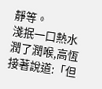靜等。
淺抿一口熱水潤了潤喉,高恆接著說道:「但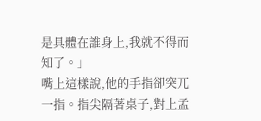是具體在誰身上,我就不得而知了。」
嘴上這樣說,他的手指卻突兀一指。指尖隔著桌子,對上孟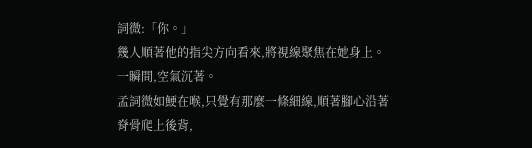詞微:「你。」
幾人順著他的指尖方向看來,將視線聚焦在她身上。
一瞬間,空氣沉著。
孟詞微如鯁在喉,只覺有那麼一條細線,順著腳心沿著脊骨爬上後背,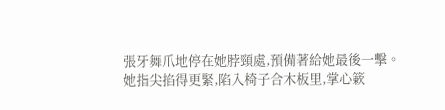張牙舞爪地停在她脖頸處,預備著給她最後一擊。
她指尖掐得更緊,陷入椅子合木板里,掌心簌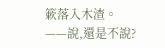簌落入木渣。
——說,還是不說?